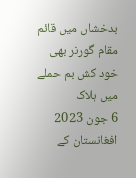بدخشاں میں قائم مقام گورنر بھی خود کش بم حملے میں ہلاک
6 جون 2023
افغانستان کے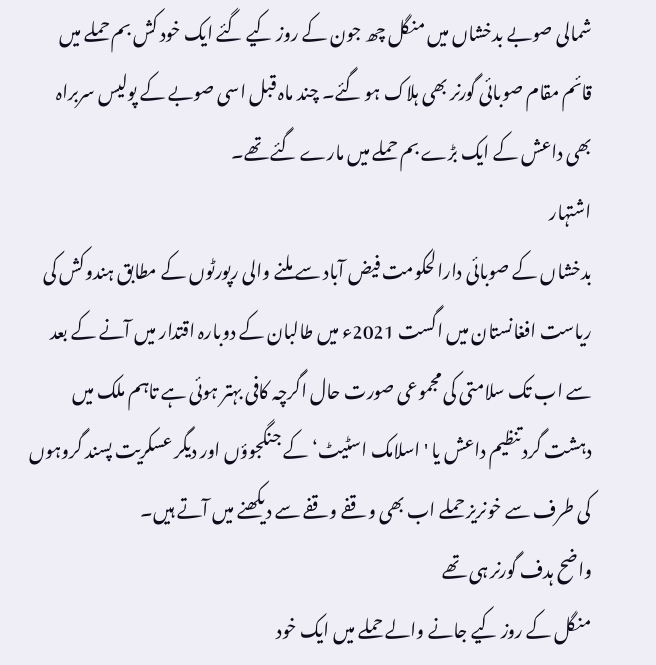شمالی صوبے بدخشاں میں منگل چھ جون کے روز کیے گئے ایک خود کش بم حملے میں قائم مقام صوبائی گورنر بھی ہلاک ہو گئے۔ چند ماہ قبل اسی صوبے کے پولیس سربراہ بھی داعش کے ایک بڑے بم حملے میں مارے گئے تھے۔
اشتہار
بدخشاں کے صوبائی دارالحکومت فیض آباد سے ملنے والی رپورٹوں کے مطابق ہندوکش کی ریاست افغانستان میں اگست 2021ء میں طالبان کے دوبارہ اقتدار میں آنے کے بعد سے اب تک سلامتی کی مجموعی صورت حال اگرچہ کافی بہتر ہوئی ہے تاہم ملک میں دہشت گرد تنظیم داعش یا 'اسلامک اسٹیٹ‘ کے جنگجوؤں اور دیگر عسکریت پسند گروہوں کی طرف سے خونریز حملے اب بھی وقفے وقفے سے دیکھنے میں آتے ہیں۔
واضح ہدف گورنر ہی تھے
منگل کے روز کیے جانے والے حملے میں ایک خود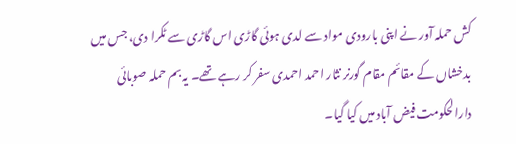کش حملہ آور نے اپنی بارودی مواد سے لدی ہوئی گاڑی اس گاڑی سے ٹکرا دی، جس میں بدخشاں کے مقائم مقام گورنر نثار احمد احمدی سفر کر رہے تھے۔ یہ بم حملہ صوبائی دارالحکومت فیض آباد میں کیا گیا۔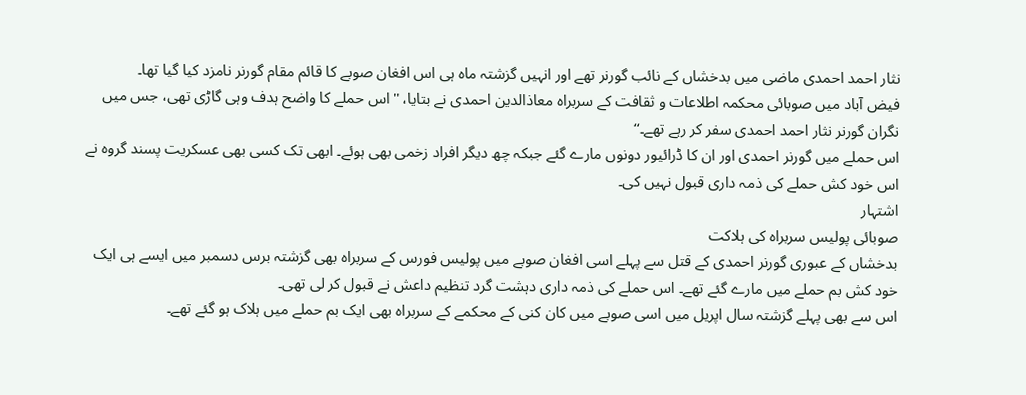نثار احمد احمدی ماضی میں بدخشاں کے نائب گورنر تھے اور انہیں گزشتہ ماہ ہی اس افغان صوبے کا قائم مقام گورنر نامزد کیا گیا تھا۔
فیض آباد میں صوبائی محکمہ اطلاعات و ثقافت کے سربراہ معاذالدین احمدی نے بتایا، ''اس حملے کا واضح ہدف وہی گاڑی تھی، جس میں نگران گورنر نثار احمد احمدی سفر کر رہے تھے۔‘‘
اس حملے میں گورنر احمدی اور ان کا ڈرائیور دونوں مارے گئے جبکہ چھ دیگر افراد زخمی بھی ہوئے۔ ابھی تک کسی بھی عسکریت پسند گروہ نے اس خود کش حملے کی ذمہ داری قبول نہیں کی۔
اشتہار
صوبائی پولیس سربراہ کی ہلاکت
بدخشاں کے عبوری گورنر احمدی کے قتل سے پہلے اسی افغان صوبے میں پولیس فورس کے سربراہ بھی گزشتہ برس دسمبر میں ایسے ہی ایک خود کش بم حملے میں مارے گئے تھے۔ اس حملے کی ذمہ داری دہشت گرد تنظیم داعش نے قبول کر لی تھی۔
اس سے بھی پہلے گزشتہ سال اپریل میں اسی صوبے میں کان کنی کے محکمے کے سربراہ بھی ایک بم حملے میں ہلاک ہو گئے تھے۔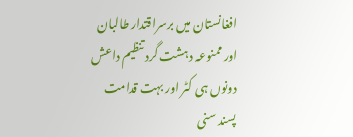افغانستان میں برسراقتدار طالبان اور ممنوعہ دہشت گرد تنظیم داعش دونوں ہی کٹر اور بہت قدامت پسند سنی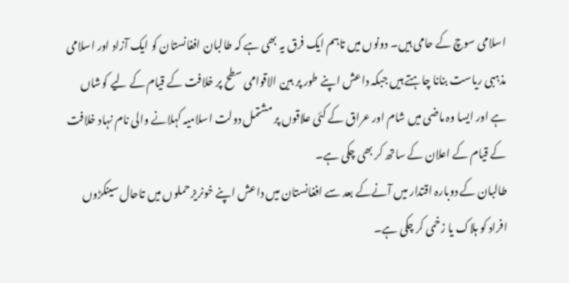اسلامی سوچ کے حامی ہیں۔ دونوں میں تاہم ایک فرق یہ بھی ہے کہ طالبان افغانستان کو ایک آزاد اور اسلامی مذہبی ریاست بنانا چاہتے ہیں جبکہ داعش اپنے طور پر بین الاقوامی سطح پر خلافت کے قیام کے لیے کوشاں ہے اور ایسا وہ ماضی میں شام اور عراق کے کئی علاقوں پر مشتمل دولت اسلامیہ کہلانے والی نام نہاد خلافت کے قیام کے اعلان کے ساتھ کر بھی چکی ہے۔
طالبان کے دوبارہ اقتدار میں آنےکے بعد سے افغانستان میں داعش اپنے خونریز حملوں میں تاحال سینکڑوں افراد کو ہلاک یا زخمی کر چکی ہے۔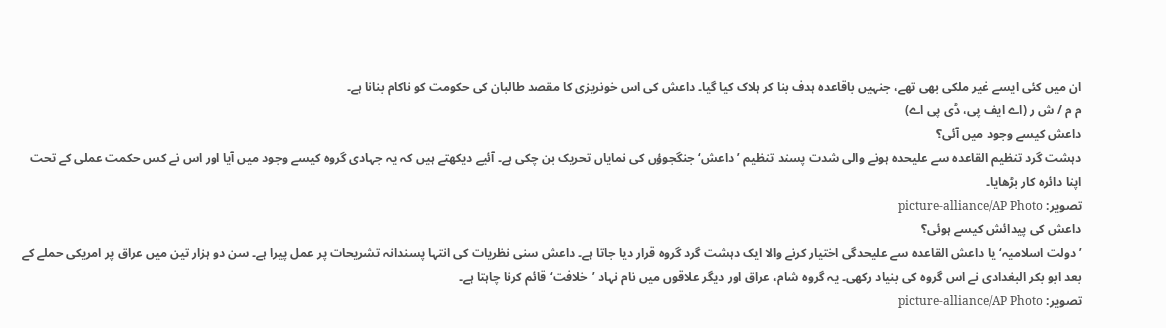ان میں کئی ایسے غیر ملکی بھی تھے، جنہیں باقاعدہ ہدف بنا کر ہلاک کیا گیا۔ داعش کی اس خونریزی کا مقصد طالبان کی حکومت کو ناکام بنانا ہے۔
م م / ش ر (اے ایف پی، ڈی پی اے)
داعش کیسے وجود میں آئی؟
دہشت گرد تنظیم القاعدہ سے علیحدہ ہونے والی شدت پسند تنظیم ’داعش‘ جنگجوؤں کی نمایاں تحریک بن چکی ہے۔ آئیے دیکھتے ہیں کہ یہ جہادی گروہ کیسے وجود میں آیا اور اس نے کس حکمت عملی کے تحت اپنا دائرہ کار بڑھایا۔
تصویر: picture-alliance/AP Photo
داعش کی پیدائش کیسے ہوئی؟
’دولت اسلامیہ‘ یا داعش القاعدہ سے علیحدگی اختیار کرنے والا ایک دہشت گرد گروہ قرار دیا جاتا ہے۔ داعش سنی نظریات کی انتہا پسندانہ تشریحات پر عمل پیرا ہے۔ سن دو ہزار تین میں عراق پر امریکی حملے کے بعد ابو بکر البغدادی نے اس گروہ کی بنیاد رکھی۔ یہ گروہ شام، عراق اور دیگر علاقوں میں نام نہاد ’خلافت‘ قائم کرنا چاہتا ہے۔
تصویر: picture-alliance/AP Photo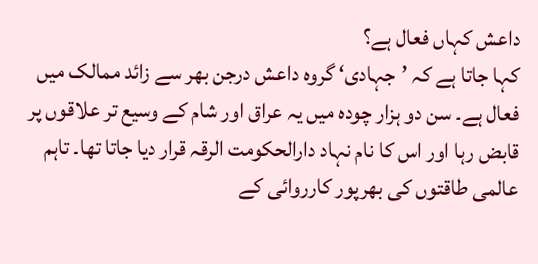داعش کہاں فعال ہے؟
کہا جاتا ہے کہ ’جہادی‘ گروہ داعش درجن بھر سے زائد ممالک میں فعال ہے۔ سن دو ہزار چودہ میں یہ عراق اور شام کے وسیع تر علاقوں پر قابض رہا اور اس کا نام نہاد دارالحکومت الرقہ قرار دیا جاتا تھا۔ تاہم عالمی طاقتوں کی بھرپور کارروائی کے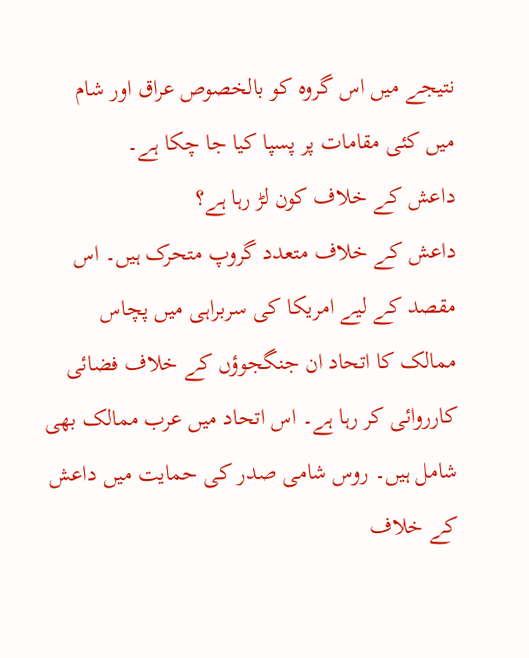نتیجے میں اس گروہ کو بالخصوص عراق اور شام میں کئی مقامات پر پسپا کیا جا چکا ہے۔
داعش کے خلاف کون لڑ رہا ہے؟
داعش کے خلاف متعدد گروپ متحرک ہیں۔ اس مقصد کے لیے امریکا کی سربراہی میں پچاس ممالک کا اتحاد ان جنگجوؤں کے خلاف فضائی کارروائی کر رہا ہے۔ اس اتحاد میں عرب ممالک بھی شامل ہیں۔ روس شامی صدر کی حمایت میں داعش کے خلاف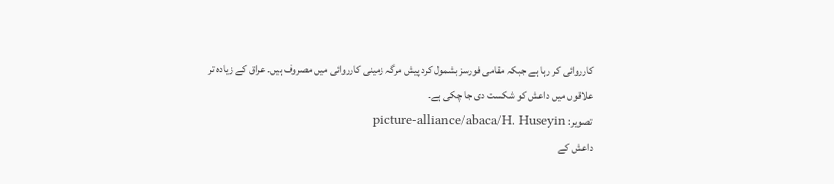کارروائی کر رہا ہے جبکہ مقامی فورسز بشمول کرد پیش مرگہ زمینی کارروائی میں مصروف ہیں۔ عراق کے زیادہ تر علاقوں میں داعش کو شکست دی جا چکی ہے۔
تصویر: picture-alliance/abaca/H. Huseyin
داعش کے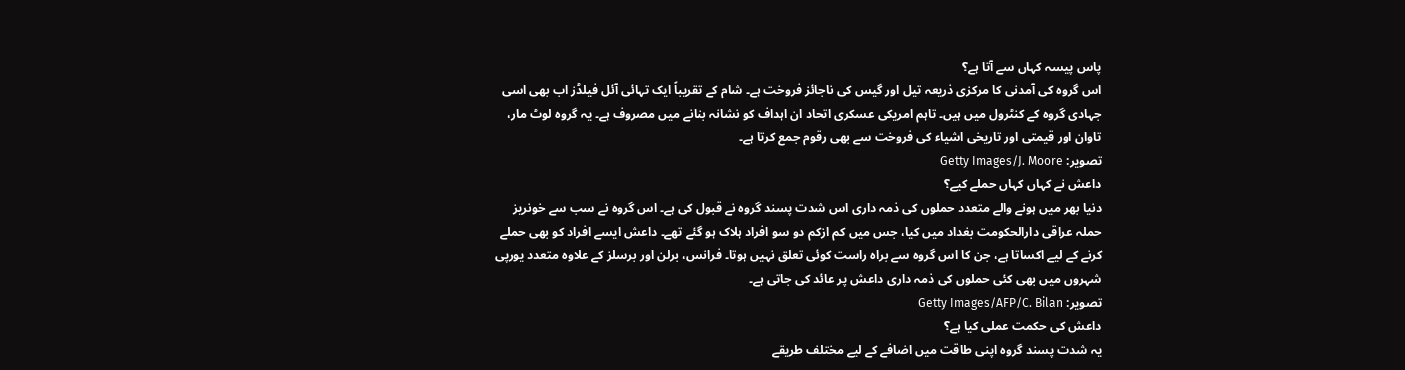پاس پیسہ کہاں سے آتا ہے؟
اس گروہ کی آمدنی کا مرکزی ذریعہ تیل اور گیس کی ناجائز فروخت ہے۔ شام کے تقریباً ایک تہائی آئل فیلڈز اب بھی اسی جہادی گروہ کے کنٹرول میں ہیں۔ تاہم امریکی عسکری اتحاد ان اہداف کو نشانہ بنانے میں مصروف ہے۔ یہ گروہ لوٹ مار، تاوان اور قیمتی اور تاریخی اشیاء کی فروخت سے بھی رقوم جمع کرتا ہے۔
تصویر: Getty Images/J. Moore
داعش نے کہاں کہاں حملے کیے؟
دنیا بھر میں ہونے والے متعدد حملوں کی ذمہ داری اس شدت پسند گروہ نے قبول کی ہے۔ اس گروہ نے سب سے خونریز حملہ عراقی دارالحکومت بغداد میں کیا، جس میں کم ازکم دو سو افراد ہلاک ہو گئے تھے۔ داعش ایسے افراد کو بھی حملے کرنے کے لیے اکساتا ہے، جن کا اس گروہ سے براہ راست کوئی تعلق نہیں ہوتا۔ فرانس، برلن اور برسلز کے علاوہ متعدد یورپی شہروں میں بھی کئی حملوں کی ذمہ داری داعش پر عائد کی جاتی ہے۔
تصویر: Getty Images/AFP/C. Bilan
داعش کی حکمت عملی کیا ہے؟
یہ شدت پسند گروہ اپنی طاقت میں اضافے کے لیے مختلف طریقے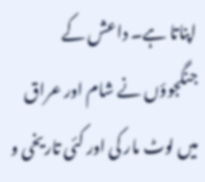اپناتا ہے۔ داعش کے جنگجوؤں نے شام اور عراق میں لوٹ مار کی اور کئی تاریخی و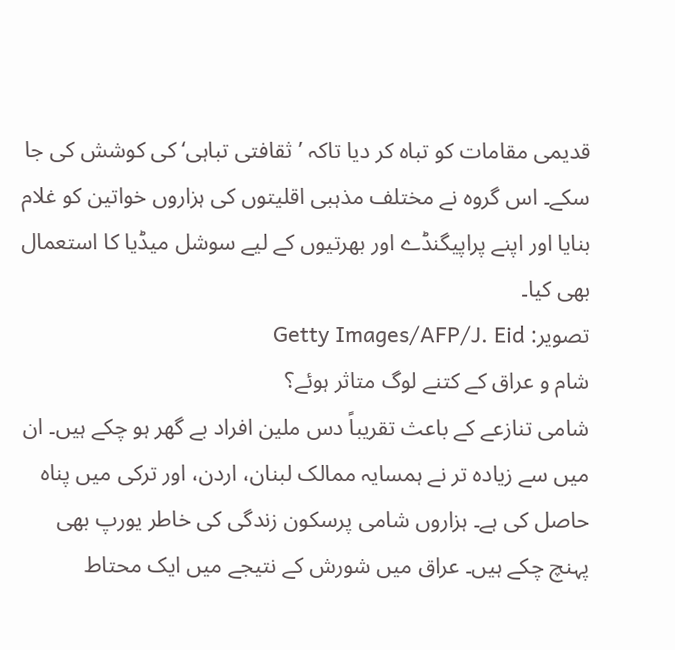قدیمی مقامات کو تباہ کر دیا تاکہ ’ثقافتی تباہی‘ کی کوشش کی جا سکے۔ اس گروہ نے مختلف مذہبی اقلیتوں کی ہزاروں خواتین کو غلام بنایا اور اپنے پراپیگنڈے اور بھرتیوں کے لیے سوشل میڈیا کا استعمال بھی کیا۔
تصویر: Getty Images/AFP/J. Eid
شام و عراق کے کتنے لوگ متاثر ہوئے؟
شامی تنازعے کے باعث تقریباً دس ملین افراد بے گھر ہو چکے ہیں۔ ان میں سے زیادہ تر نے ہمسایہ ممالک لبنان، اردن، اور ترکی میں پناہ حاصل کی ہے۔ ہزاروں شامی پرسکون زندگی کی خاطر یورپ بھی پہنچ چکے ہیں۔ عراق میں شورش کے نتیجے میں ایک محتاط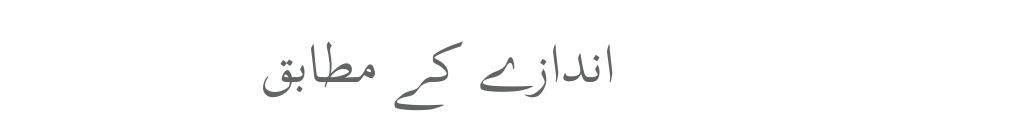اندازے کے مطابق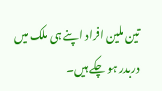تین ملین افراد اپنے ہی ملک میں دربدر ہو چکے ہیں۔